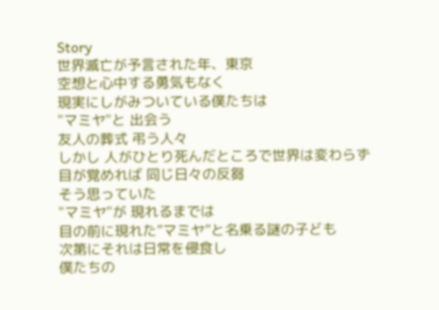Story
世界滅亡が予言された年、東京
空想と心中する勇気もなく
現実にしがみついている僕たちは
"マミヤ"と 出会う
友人の葬式 弔う人々
しかし 人がひとり死んだところで世界は変わらず
目が覚めれば 同じ日々の反芻
そう思っていた
"マミヤ"が 現れるまでは
目の前に現れた”マミヤ”と名乗る謎の子ども
次第にそれは日常を侵食し
僕たちの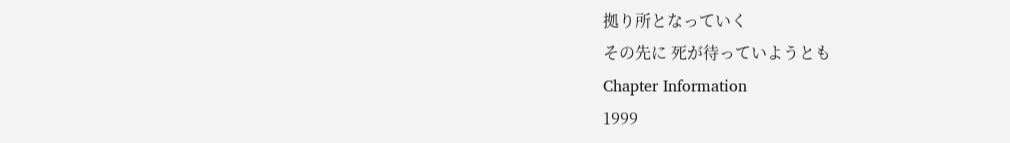拠り所となっていく
その先に 死が待っていようとも
Chapter Information
1999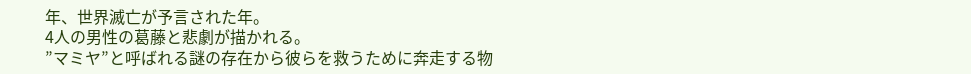年、世界滅亡が予言された年。
4人の男性の葛藤と悲劇が描かれる。
”マミヤ”と呼ばれる謎の存在から彼らを救うために奔走する物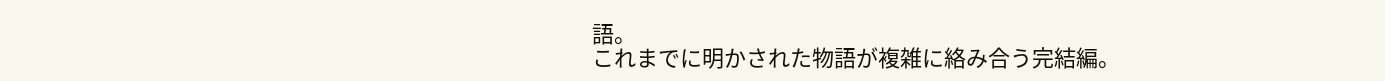語。
これまでに明かされた物語が複雑に絡み合う完結編。